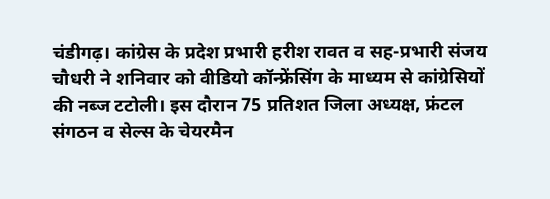चंडीगढ़। कांग्रेस के प्रदेश प्रभारी हरीश रावत व सह-प्रभारी संजय चौधरी ने शनिवार को वीडियो कॉन्फ्रेंसिंग के माध्यम से कांग्रेसियों की नब्ज टटोली। इस दौरान 75 प्रतिशत जिला अध्यक्ष, फ्रंटल संगठन व सेल्स के चेयरमैन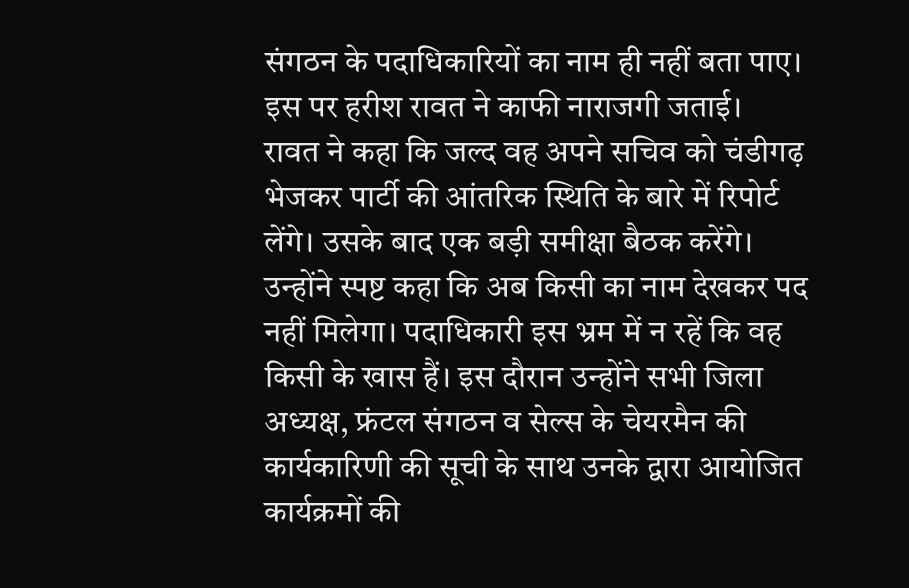संगठन के पदाधिकारियों का नाम ही नहीं बता पाए। इस पर हरीश रावत ने काफी नाराजगी जताई।
रावत ने कहा कि जल्द वह अपने सचिव को चंडीगढ़ भेजकर पार्टी की आंतरिक स्थिति के बारे में रिपोर्ट लेंगे। उसके बाद एक बड़ी समीक्षा बैठक करेंगे। उन्होंने स्पष्ट कहा कि अब किसी का नाम देखकर पद नहीं मिलेगा। पदाधिकारी इस भ्रम में न रहें कि वह किसी के खास हैं। इस दौरान उन्होंने सभी जिला अध्यक्ष, फ्रंटल संगठन व सेल्स के चेयरमैन की कार्यकारिणी की सूची के साथ उनके द्वारा आयोजित कार्यक्रमों की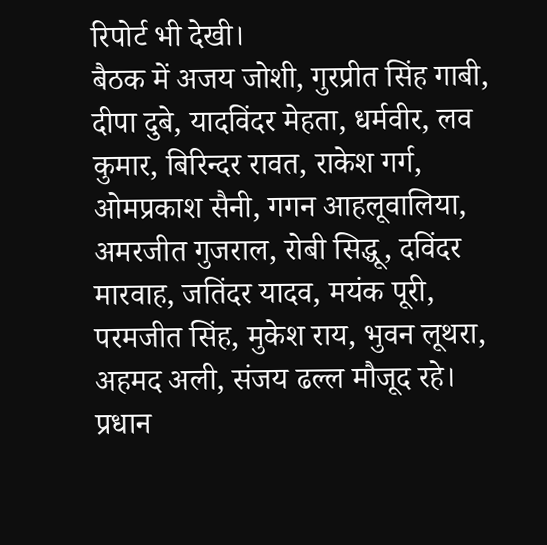रिपोर्ट भी देखी।
बैठक में अजय जोशी, गुरप्रीत सिंह गाबी, दीपा दुबे, यादविंदर मेहता, धर्मवीर, लव कुमार, बिरिन्दर रावत, राकेश गर्ग, ओमप्रकाश सैनी, गगन आहलूवालिया, अमरजीत गुजराल, रोबी सिद्धू, दविंदर मारवाह, जतिंदर यादव, मयंक पूरी, परमजीत सिंह, मुकेश राय, भुवन लूथरा, अहमद अली, संजय ढल्ल मौजूद रहे।
प्रधान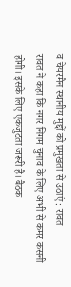व चेयरमैन स्थानीय मुद्दों को प्रमुखता से उठाएं : रावत
रावत ने कहा कि नगर निगम चुनाव के लिए अभी से कमर कसनी होगी। इसके लिए एकजुटता जरूरी है। बैठक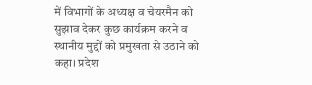में विभागों के अध्यक्ष व चेयरमैन को सुझाव देकर कुछ कार्यक्रम करने व स्थानीय मुद्दों को प्रमुखता से उठाने को कहा। प्रदेश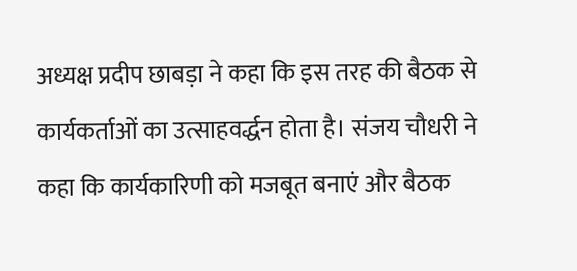अध्यक्ष प्रदीप छाबड़ा ने कहा कि इस तरह की बैठक से कार्यकर्ताओं का उत्साहवर्द्धन होता है। संजय चौधरी ने कहा कि कार्यकारिणी को मजबूत बनाएं और बैठक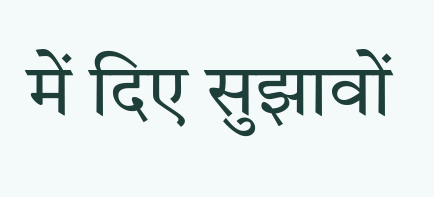में दिए सुझावों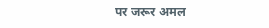पर जरूर अमल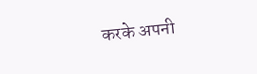करके अपनी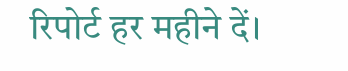रिपोर्ट हर महीने दें।